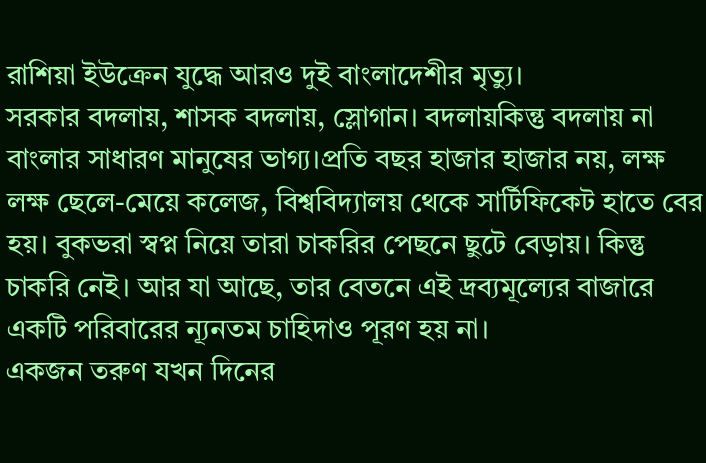রাশিয়া ইউক্রেন যুদ্ধে আরও দুই বাংলাদেশীর মৃত্যু।
সরকার বদলায়, শাসক বদলায়, স্লোগান। বদলায়কিন্তু বদলায় না বাংলার সাধারণ মানুষের ভাগ্য।প্রতি বছর হাজার হাজার নয়, লক্ষ লক্ষ ছেলে-মেয়ে কলেজ, বিশ্ববিদ্যালয় থেকে সার্টিফিকেট হাতে বের হয়। বুকভরা স্বপ্ন নিয়ে তারা চাকরির পেছনে ছুটে বেড়ায়। কিন্তু চাকরি নেই। আর যা আছে, তার বেতনে এই দ্রব্যমূল্যের বাজারে একটি পরিবারের ন্যূনতম চাহিদাও পূরণ হয় না।
একজন তরুণ যখন দিনের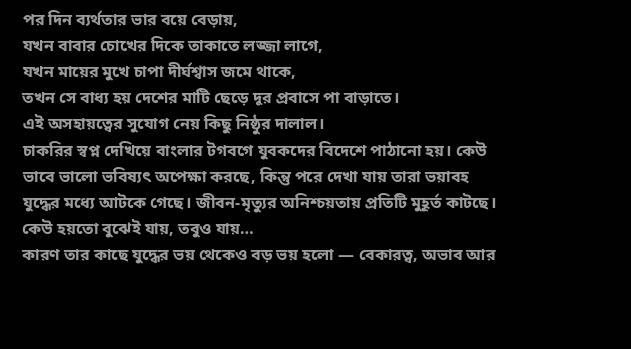পর দিন ব্যর্থতার ভার বয়ে বেড়ায়,
যখন বাবার চোখের দিকে তাকাতে লজ্জা লাগে,
যখন মায়ের মুখে চাপা দীর্ঘশ্বাস জমে থাকে,
তখন সে বাধ্য হয় দেশের মাটি ছেড়ে দূর প্রবাসে পা বাড়াতে।
এই অসহায়ত্বের সুযোগ নেয় কিছু নিষ্ঠুর দালাল।
চাকরির স্বপ্ন দেখিয়ে বাংলার টগবগে যুবকদের বিদেশে পাঠানো হয়। কেউ ভাবে ভালো ভবিষ্যৎ অপেক্ষা করছে, কিন্তু পরে দেখা যায় তারা ভয়াবহ যুদ্ধের মধ্যে আটকে গেছে। জীবন-মৃত্যুর অনিশ্চয়তায় প্রতিটি মুহূর্ত কাটছে।
কেউ হয়তো বুঝেই যায়, তবুও যায়…
কারণ তার কাছে যুদ্ধের ভয় থেকেও বড় ভয় হলো — বেকারত্ব, অভাব আর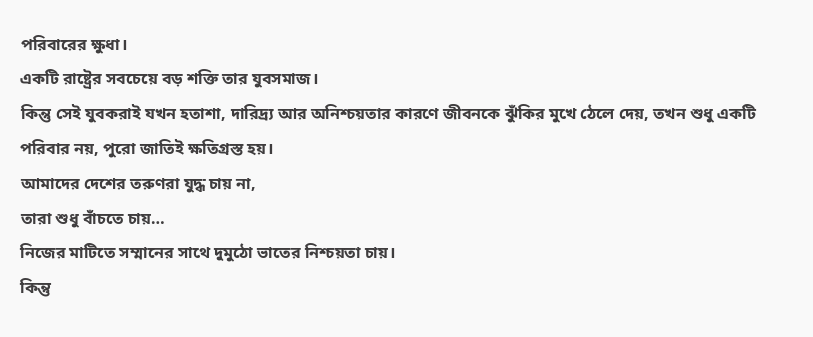পরিবারের ক্ষুধা।
একটি রাষ্ট্রের সবচেয়ে বড় শক্তি তার যুবসমাজ।
কিন্তু সেই যুবকরাই যখন হতাশা, দারিদ্র্য আর অনিশ্চয়তার কারণে জীবনকে ঝুঁকির মুখে ঠেলে দেয়, তখন শুধু একটি পরিবার নয়, পুরো জাতিই ক্ষতিগ্রস্ত হয়।
আমাদের দেশের তরুণরা যুদ্ধ চায় না,
তারা শুধু বাঁচতে চায়…
নিজের মাটিতে সম্মানের সাথে দুমুঠো ভাতের নিশ্চয়তা চায়।
কিন্তু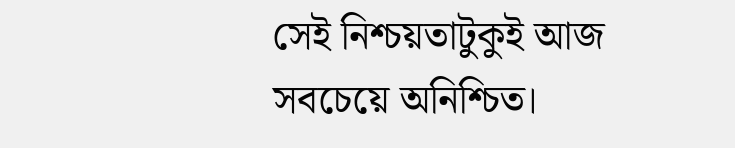সেই নিশ্চয়তাটুকুই আজ সবচেয়ে অনিশ্চিত।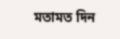মতামত দিন